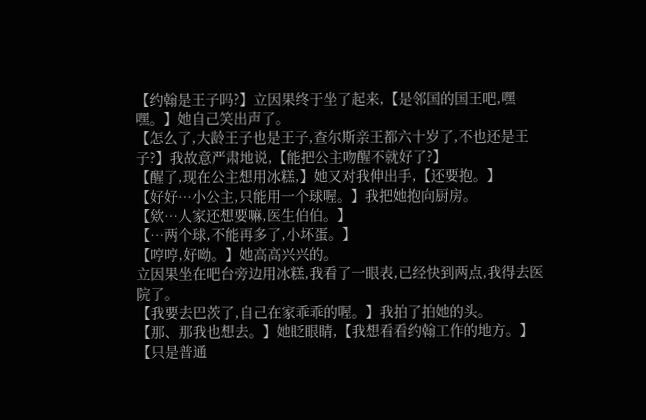【约翰是王子吗?】立因果终于坐了起来,【是邻国的国王吧,嘿嘿。】她自己笑出声了。
【怎么了,大龄王子也是王子,查尔斯亲王都六十岁了,不也还是王子?】我故意严肃地说,【能把公主吻醒不就好了?】
【醒了,现在公主想用冰糕,】她又对我伸出手,【还要抱。】
【好好…小公主,只能用一个球喔。】我把她抱向厨房。
【欸…人家还想要嘛,医生伯伯。】
【…两个球,不能再多了,小坏蛋。】
【哼哼,好呦。】她高高兴兴的。
立因果坐在吧台旁边用冰糕,我看了一眼表,已经快到两点,我得去医院了。
【我要去巴茨了,自己在家乖乖的喔。】我拍了拍她的头。
【那、那我也想去。】她眨眼睛,【我想看看约翰工作的地方。】
【只是普通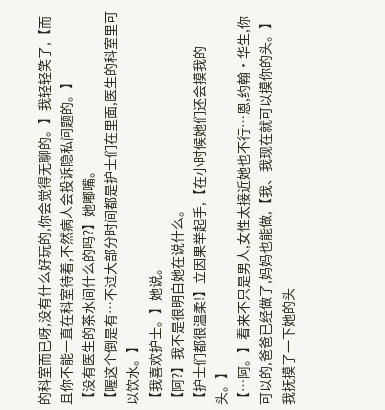的科室而已呀,没有什么好玩的,你会觉得无聊的。】我轻轻笑了,【而且你不能一直在科室待着,不然病人会投诉隐私问题的。】
【没有医生的茶水间什么的吗?】她嘟嘴。
【喔这个倒是有…不过大部分时间都是护士们在里面,医生的科室里可以饮水。】
【我喜欢护士。】她说。
【阿?】我不是很明白她在说什么。
【护士们都很温柔!】立因果举起手,【在小时候她们还会摸我的头。】
【…阿。】看来不只是男人,女性太接近她也不行…恩,约翰·华生,你可以的,爸爸已经做了,妈妈也能做,【我、我现在就可以摸你的头。】我抚摸了一下她的头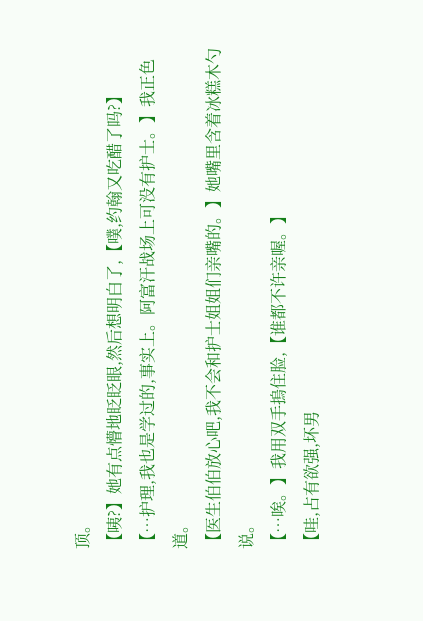顶。
【咦?】她有点懵地眨眨眼,然后想明白了,【噗,约翰又吃醋了吗?】
【…护理,我也是学过的,事实上。阿富汗战场上可没有护士。】我正色道。
【医生伯伯放心吧,我不会和护士姐姐们亲嘴的。】她嘴里含着冰糕木勺说。
【…唉。】我用双手摀住脸,【谁都不许亲喔。】
【哇,占有欲强,坏男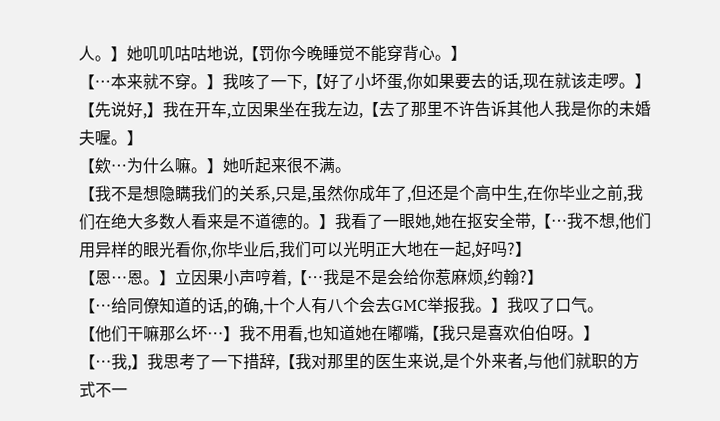人。】她叽叽咕咕地说,【罚你今晚睡觉不能穿背心。】
【…本来就不穿。】我咳了一下,【好了小坏蛋,你如果要去的话,现在就该走啰。】
【先说好,】我在开车,立因果坐在我左边,【去了那里不许告诉其他人我是你的未婚夫喔。】
【欸…为什么嘛。】她听起来很不满。
【我不是想隐瞒我们的关系,只是,虽然你成年了,但还是个高中生,在你毕业之前,我们在绝大多数人看来是不道德的。】我看了一眼她,她在抠安全带,【…我不想,他们用异样的眼光看你,你毕业后,我们可以光明正大地在一起,好吗?】
【恩…恩。】立因果小声哼着,【…我是不是会给你惹麻烦,约翰?】
【…给同僚知道的话,的确,十个人有八个会去GMC举报我。】我叹了口气。
【他们干嘛那么坏…】我不用看,也知道她在嘟嘴,【我只是喜欢伯伯呀。】
【…我,】我思考了一下措辞,【我对那里的医生来说,是个外来者,与他们就职的方式不一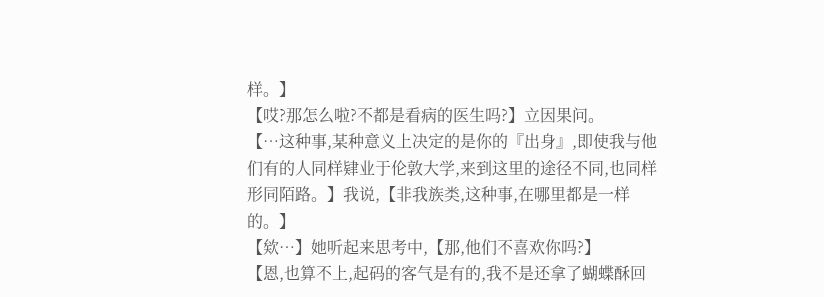样。】
【哎?那怎么啦?不都是看病的医生吗?】立因果问。
【…这种事,某种意义上决定的是你的『出身』,即使我与他们有的人同样肄业于伦敦大学,来到这里的途径不同,也同样形同陌路。】我说,【非我族类,这种事,在哪里都是一样的。】
【欸…】她听起来思考中,【那,他们不喜欢你吗?】
【恩,也算不上,起码的客气是有的,我不是还拿了蝴蝶酥回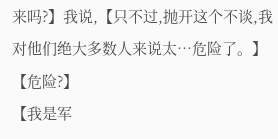来吗?】我说,【只不过,抛开这个不谈,我对他们绝大多数人来说太…危险了。】
【危险?】
【我是军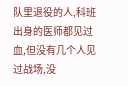队里退役的人,科班出身的医师都见过血,但没有几个人见过战场,没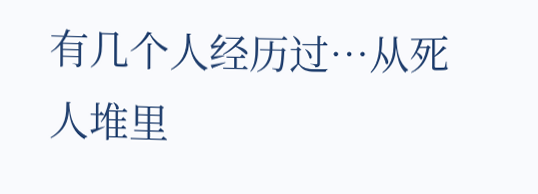有几个人经历过…从死人堆里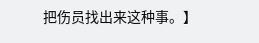把伤员找出来这种事。】